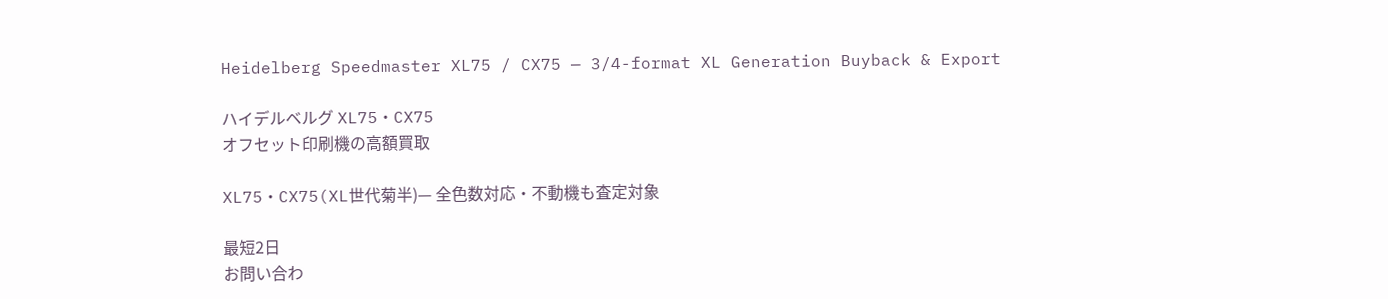Heidelberg Speedmaster XL75 / CX75 — 3/4-format XL Generation Buyback & Export

ハイデルベルグ XL75・CX75
オフセット印刷機の高額買取

XL75・CX75(XL世代菊半)— 全色数対応・不動機も査定対象

最短2日
お問い合わ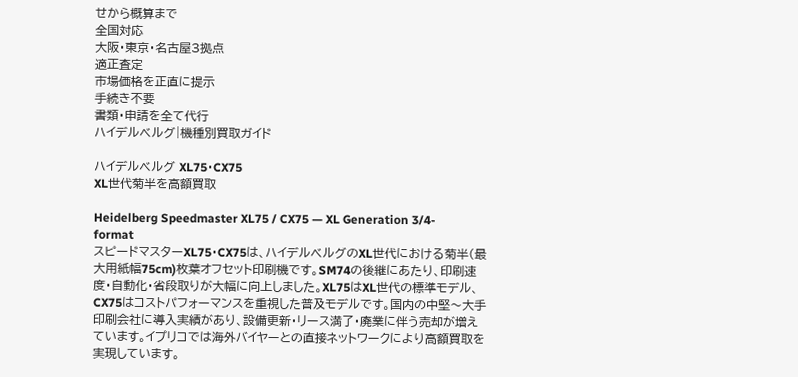せから概算まで
全国対応
大阪・東京・名古屋3拠点
適正査定
市場価格を正直に提示
手続き不要
書類・申請を全て代行
ハイデルベルグ|機種別買取ガイド

ハイデルベルグ XL75・CX75
XL世代菊半を高額買取

Heidelberg Speedmaster XL75 / CX75 — XL Generation 3/4-format
スピードマスターXL75・CX75は、ハイデルベルグのXL世代における菊半(最大用紙幅75cm)枚葉オフセット印刷機です。SM74の後継にあたり、印刷速度・自動化・省段取りが大幅に向上しました。XL75はXL世代の標準モデル、CX75はコストパフォーマンスを重視した普及モデルです。国内の中堅〜大手印刷会社に導入実績があり、設備更新・リース満了・廃業に伴う売却が増えています。イプリコでは海外バイヤーとの直接ネットワークにより高額買取を実現しています。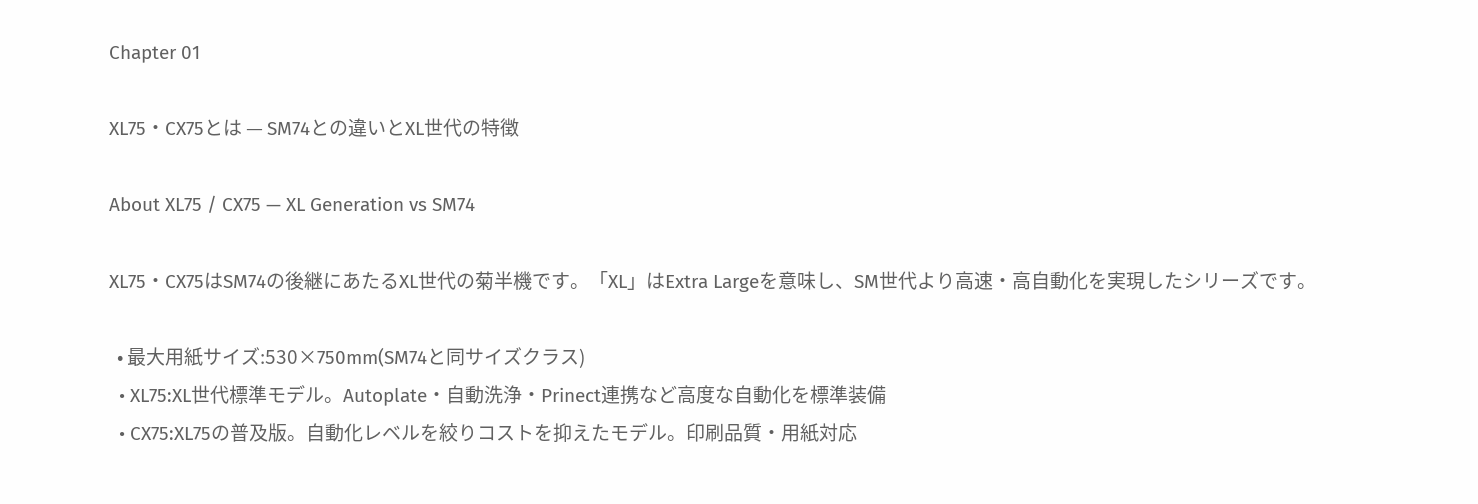Chapter 01

XL75・CX75とは — SM74との違いとXL世代の特徴

About XL75 / CX75 — XL Generation vs SM74

XL75・CX75はSM74の後継にあたるXL世代の菊半機です。「XL」はExtra Largeを意味し、SM世代より高速・高自動化を実現したシリーズです。

  • 最大用紙サイズ:530×750mm(SM74と同サイズクラス)
  • XL75:XL世代標準モデル。Autoplate・自動洗浄・Prinect連携など高度な自動化を標準装備
  • CX75:XL75の普及版。自動化レベルを絞りコストを抑えたモデル。印刷品質・用紙対応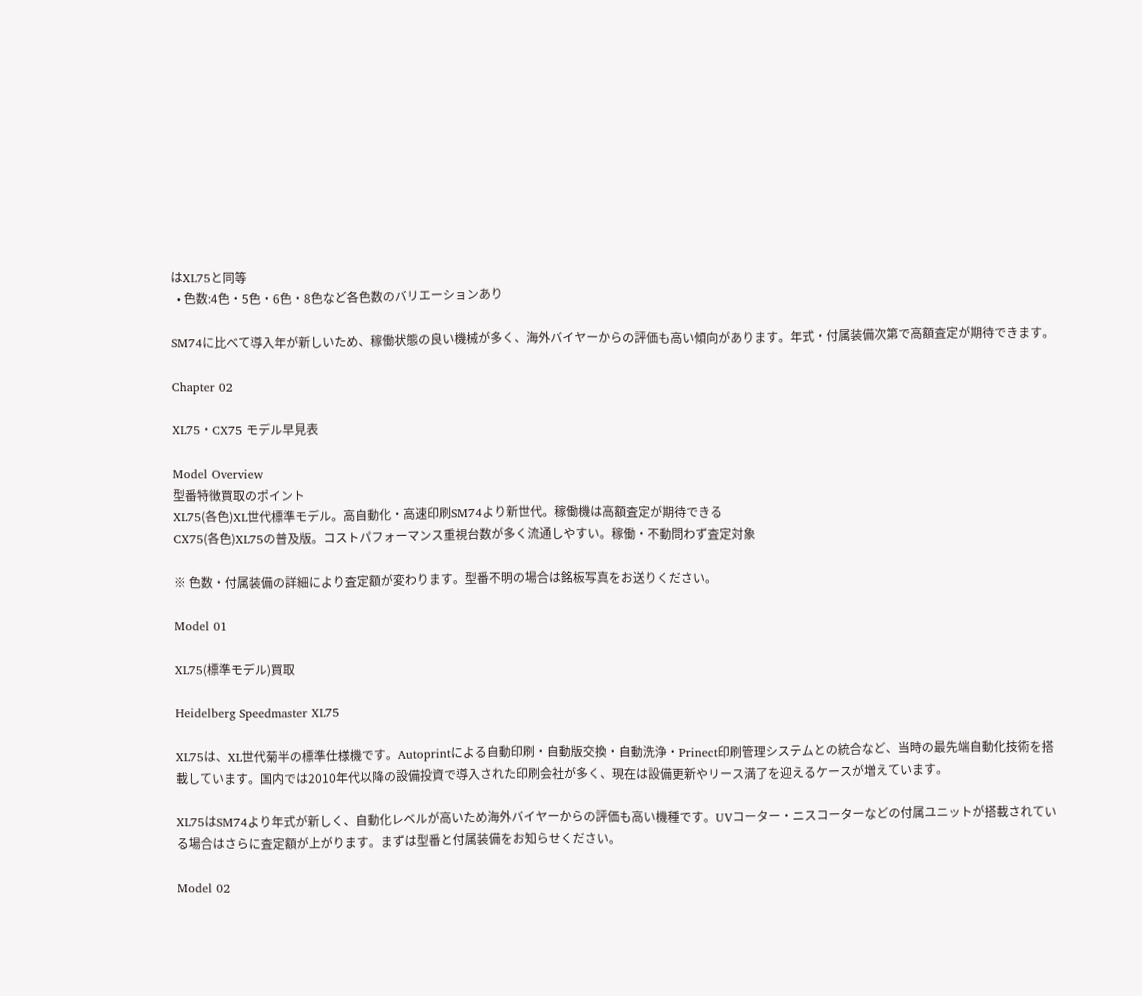はXL75と同等
  • 色数:4色・5色・6色・8色など各色数のバリエーションあり

SM74に比べて導入年が新しいため、稼働状態の良い機械が多く、海外バイヤーからの評価も高い傾向があります。年式・付属装備次第で高額査定が期待できます。

Chapter 02

XL75・CX75 モデル早見表

Model Overview
型番特徴買取のポイント
XL75(各色)XL世代標準モデル。高自動化・高速印刷SM74より新世代。稼働機は高額査定が期待できる
CX75(各色)XL75の普及版。コストパフォーマンス重視台数が多く流通しやすい。稼働・不動問わず査定対象

※ 色数・付属装備の詳細により査定額が変わります。型番不明の場合は銘板写真をお送りください。

Model 01

XL75(標準モデル)買取

Heidelberg Speedmaster XL75

XL75は、XL世代菊半の標準仕様機です。Autoprintによる自動印刷・自動版交換・自動洗浄・Prinect印刷管理システムとの統合など、当時の最先端自動化技術を搭載しています。国内では2010年代以降の設備投資で導入された印刷会社が多く、現在は設備更新やリース満了を迎えるケースが増えています。

XL75はSM74より年式が新しく、自動化レベルが高いため海外バイヤーからの評価も高い機種です。UVコーター・ニスコーターなどの付属ユニットが搭載されている場合はさらに査定額が上がります。まずは型番と付属装備をお知らせください。

Model 02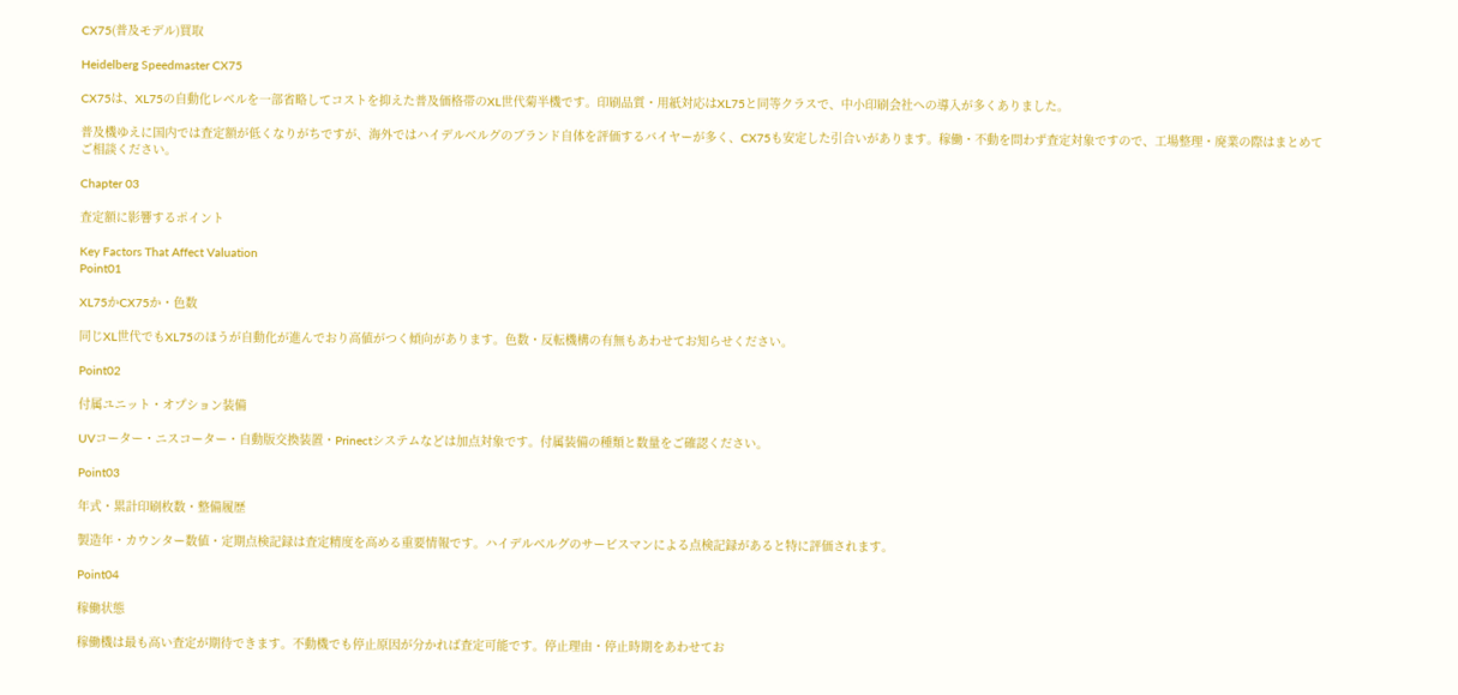CX75(普及モデル)買取

Heidelberg Speedmaster CX75

CX75は、XL75の自動化レベルを一部省略してコストを抑えた普及価格帯のXL世代菊半機です。印刷品質・用紙対応はXL75と同等クラスで、中小印刷会社への導入が多くありました。

普及機ゆえに国内では査定額が低くなりがちですが、海外ではハイデルベルグのブランド自体を評価するバイヤーが多く、CX75も安定した引合いがあります。稼働・不動を問わず査定対象ですので、工場整理・廃業の際はまとめてご相談ください。

Chapter 03

査定額に影響するポイント

Key Factors That Affect Valuation
Point01

XL75かCX75か・色数

同じXL世代でもXL75のほうが自動化が進んでおり高値がつく傾向があります。色数・反転機構の有無もあわせてお知らせください。

Point02

付属ユニット・オプション装備

UVコーター・ニスコーター・自動版交換装置・Prinectシステムなどは加点対象です。付属装備の種類と数量をご確認ください。

Point03

年式・累計印刷枚数・整備履歴

製造年・カウンター数値・定期点検記録は査定精度を高める重要情報です。ハイデルベルグのサービスマンによる点検記録があると特に評価されます。

Point04

稼働状態

稼働機は最も高い査定が期待できます。不動機でも停止原因が分かれば査定可能です。停止理由・停止時期をあわせてお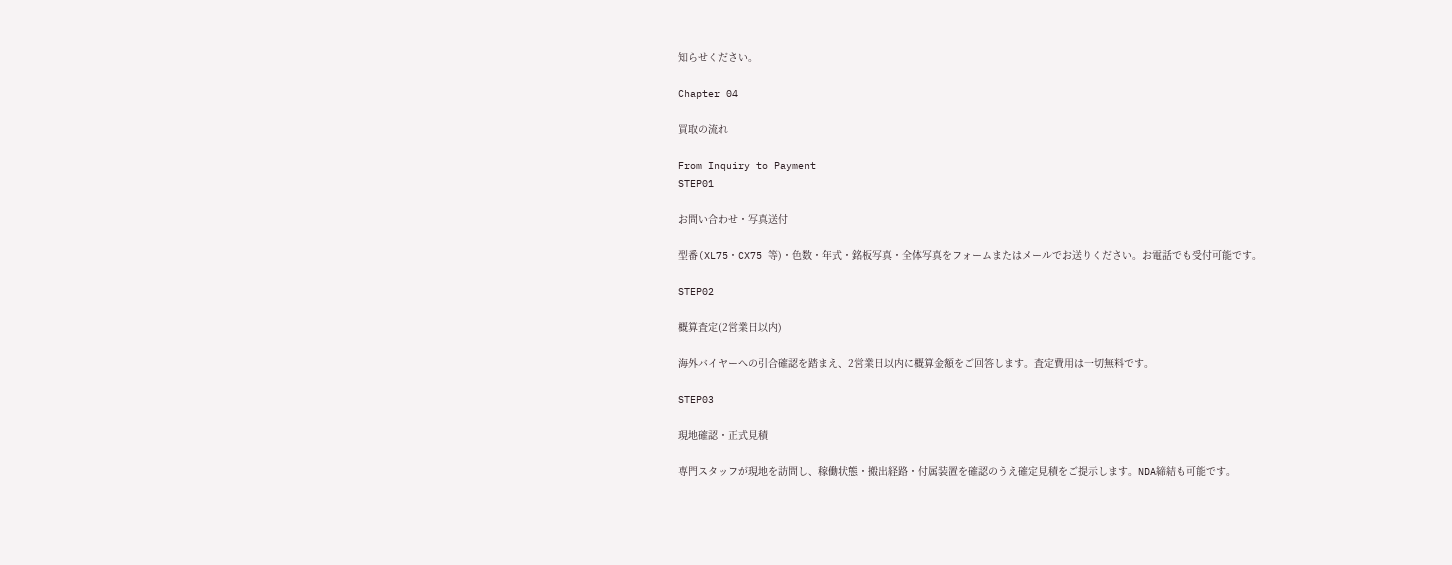知らせください。

Chapter 04

買取の流れ

From Inquiry to Payment
STEP01

お問い合わせ・写真送付

型番(XL75・CX75 等)・色数・年式・銘板写真・全体写真をフォームまたはメールでお送りください。お電話でも受付可能です。

STEP02

概算査定(2営業日以内)

海外バイヤーへの引合確認を踏まえ、2営業日以内に概算金額をご回答します。査定費用は一切無料です。

STEP03

現地確認・正式見積

専門スタッフが現地を訪問し、稼働状態・搬出経路・付属装置を確認のうえ確定見積をご提示します。NDA締結も可能です。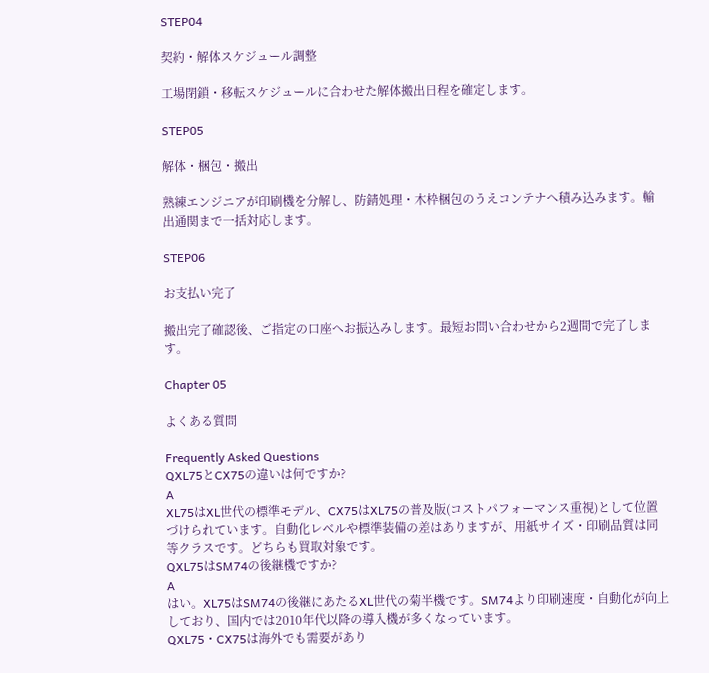STEP04

契約・解体スケジュール調整

工場閉鎖・移転スケジュールに合わせた解体搬出日程を確定します。

STEP05

解体・梱包・搬出

熟練エンジニアが印刷機を分解し、防錆処理・木枠梱包のうえコンテナへ積み込みます。輸出通関まで一括対応します。

STEP06

お支払い完了

搬出完了確認後、ご指定の口座へお振込みします。最短お問い合わせから2週間で完了します。

Chapter 05

よくある質問

Frequently Asked Questions
QXL75とCX75の違いは何ですか?
A
XL75はXL世代の標準モデル、CX75はXL75の普及版(コストパフォーマンス重視)として位置づけられています。自動化レベルや標準装備の差はありますが、用紙サイズ・印刷品質は同等クラスです。どちらも買取対象です。
QXL75はSM74の後継機ですか?
A
はい。XL75はSM74の後継にあたるXL世代の菊半機です。SM74より印刷速度・自動化が向上しており、国内では2010年代以降の導入機が多くなっています。
QXL75・CX75は海外でも需要があり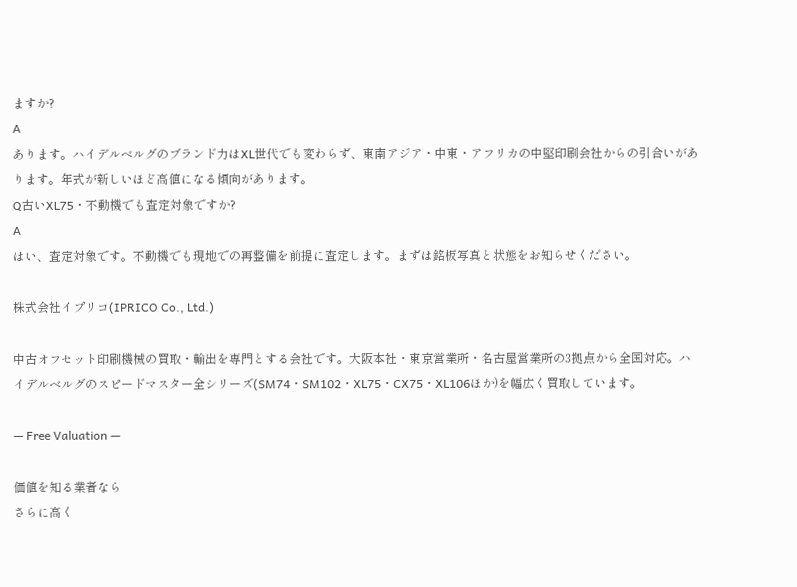ますか?
A
あります。ハイデルベルグのブランド力はXL世代でも変わらず、東南アジア・中東・アフリカの中堅印刷会社からの引合いがあります。年式が新しいほど高値になる傾向があります。
Q古いXL75・不動機でも査定対象ですか?
A
はい、査定対象です。不動機でも現地での再整備を前提に査定します。まずは銘板写真と状態をお知らせください。

株式会社イプリコ(IPRICO Co., Ltd.)

中古オフセット印刷機械の買取・輸出を専門とする会社です。大阪本社・東京営業所・名古屋営業所の3拠点から全国対応。ハイデルベルグのスピードマスター全シリーズ(SM74・SM102・XL75・CX75・XL106ほか)を幅広く買取しています。

— Free Valuation —

価値を知る業者なら
さらに高く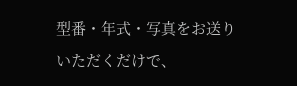型番・年式・写真をお送りいただくだけで、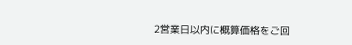2営業日以内に概算価格をご回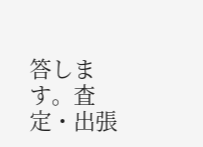答します。査定・出張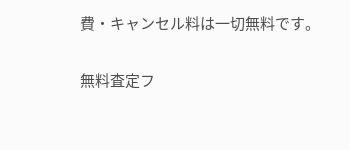費・キャンセル料は一切無料です。

無料査定フ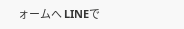ォームへ LINEで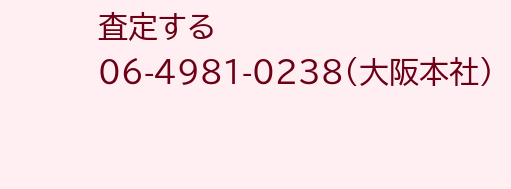査定する 06-4981-0238(大阪本社)